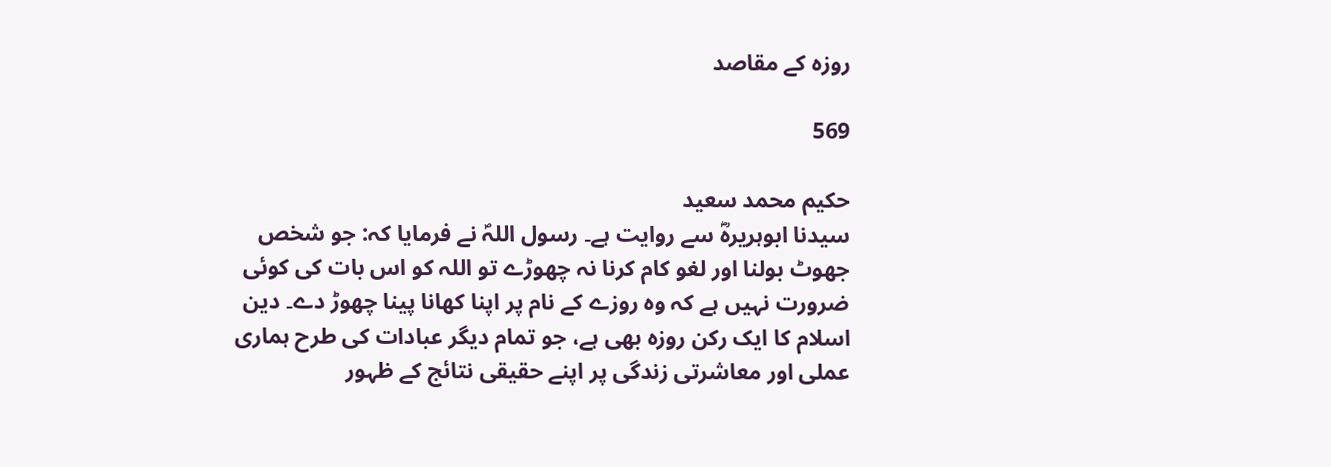روزہ کے مقاصد

569

حکیم محمد سعید
سیدنا ابوہریرہؓ سے روایت ہے۔ رسول اللہؐ نے فرمایا کہ: جو شخص جھوٹ بولنا اور لغو کام کرنا نہ چھوڑے تو اللہ کو اس بات کی کوئی ضرورت نہیں ہے کہ وہ روزے کے نام پر اپنا کھانا پینا چھوڑ دے۔ دین اسلام کا ایک رکن روزہ بھی ہے، جو تمام دیگر عبادات کی طرح ہماری عملی اور معاشرتی زندگی پر اپنے حقیقی نتائج کے ظہور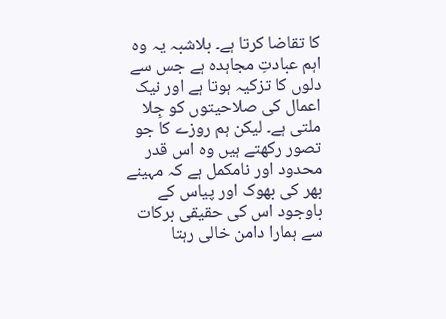کا تقاضا کرتا ہے۔ بلاشبہ یہ وہ اہم عبادتِ مجاہدہ ہے جس سے دلوں کا تزکیہ ہوتا ہے اور نیک اعمال کی صلاحیتوں کو جِلا ملتی ہے۔ لیکن ہم روزے کا جو تصور رکھتے ہیں وہ اس قدر محدود اور نامکمل ہے کہ مہینے بھر کی بھوک اور پیاس کے باوجود اس کی حقیقی برکات سے ہمارا دامن خالی رہتا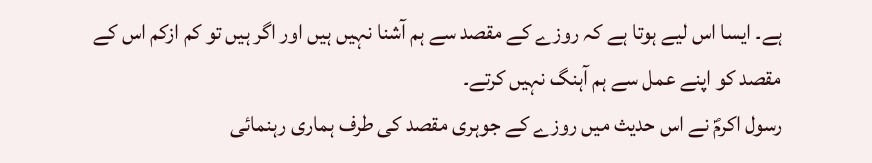ہے۔ ایسا اس لیے ہوتا ہے کہ روزے کے مقصد سے ہم آشنا نہیں ہیں اور اگر ہیں تو کم ازکم اس کے مقصد کو اپنے عمل سے ہم آہنگ نہیں کرتے۔
رسول اکرمؐ نے اس حدیث میں روزے کے جوہری مقصد کی طرف ہماری رہنمائی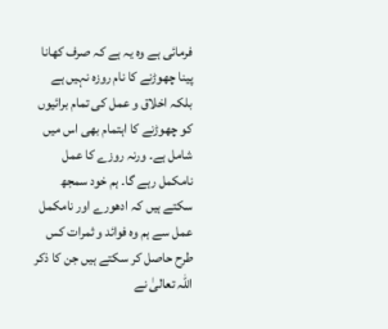فرمائی ہے وہ یہ ہے کہ صرف کھانا پینا چھوڑنے کا نام روزہ نہیں ہے بلکہ اخلاق و عمل کی تمام برائیوں کو چھوڑنے کا اہتمام بھی اس میں شامل ہے۔ ورنہ روزے کا عمل نامکمل رہے گا۔ ہم خود سمجھ سکتے ہیں کہ ادھورے اور نامکمل عمل سے ہم وہ فوائد و ثمرات کس طرح حاصل کر سکتے ہیں جن کا ذکر اللہ تعالیٰ نے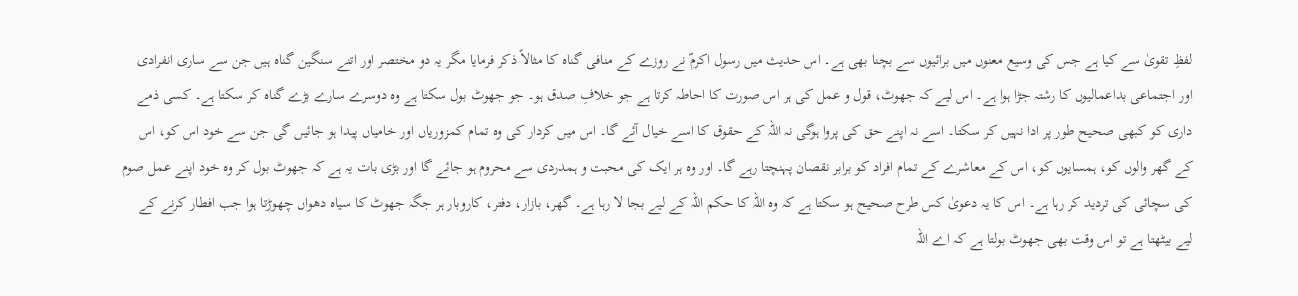لفظِ تقویٰ سے کیا ہے جس کی وسیع معنوں میں برائیوں سے بچنا بھی ہے۔ اس حدیث میں رسول اکرمؐ نے روزے کے منافی گناہ کا مثالاً ذکر فرمایا مگر یہ دو مختصر اور اتنے سنگین گناہ ہیں جن سے ساری انفرادی اور اجتماعی بداعمالیوں کا رشتہ جڑا ہوا ہے۔ اس لیے کہ جھوٹ، قول و عمل کی ہر اس صورت کا احاطہ کرتا ہے جو خلافِ صدق ہو۔ جو جھوٹ بول سکتا ہے وہ دوسرے سارے بڑے گناہ کر سکتا ہے۔ کسی ذمے داری کو کبھی صحیح طور پر ادا نہیں کر سکتا۔ اسے نہ اپنے حق کی پروا ہوگی نہ اللہ کے حقوق کا اسے خیال آئے گا۔ اس میں کردار کی وہ تمام کمزوریاں اور خامیاں پیدا ہو جائیں گی جن سے خود اس کو، اس کے گھر والوں کو، ہمسایوں کو، اس کے معاشرے کے تمام افراد کو برابر نقصان پہنچتا رہے گا۔ اور وہ ہر ایک کی محبت و ہمدردی سے محروم ہو جائے گا اور بڑی بات یہ ہے کہ جھوٹ بول کر وہ خود اپنے عمل صوم کی سچائی کی تردید کر رہا ہے۔ اس کا یہ دعویٰ کس طرح صحیح ہو سکتا ہے کہ وہ اللہ کا حکم اللہ کے لیے بجا لا رہا ہے۔ گھر، بازار، دفتر، کاروبار ہر جگہ جھوٹ کا سیاہ دھواں چھوڑتا ہوا جب افطار کرنے کے لیے بیٹھتا ہے تو اس وقت بھی جھوٹ بولتا ہے کہ اے اللہ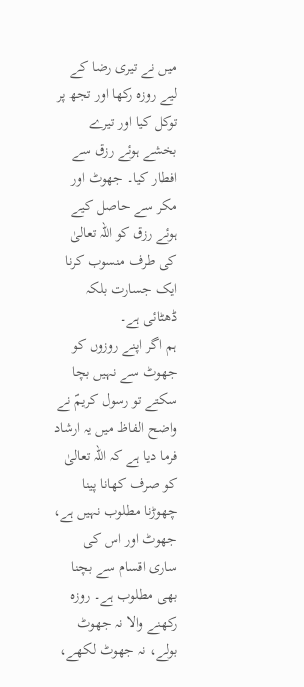میں نے تیری رضا کے لیے روزہ رکھا اور تجھ پر توکل کیا اور تیرے بخشے ہوئے رزق سے افطار کیا۔ جھوٹ اور مکر سے حاصل کیے ہوئے رزق کو اللہ تعالیٰ کی طرف منسوب کرنا ایک جسارت بلکہ ڈھٹائی ہے۔
ہم اگر اپنے روزوں کو جھوٹ سے نہیں بچا سکتے تو رسول کریمؐ نے واضح الفاظ میں یہ ارشاد فرما دیا ہے کہ اللہ تعالیٰ کو صرف کھانا پینا چھوڑنا مطلوب نہیں ہے، جھوٹ اور اس کی ساری اقسام سے بچنا بھی مطلوب ہے۔ روزہ رکھنے والا نہ جھوٹ بولے، نہ جھوٹ لکھے،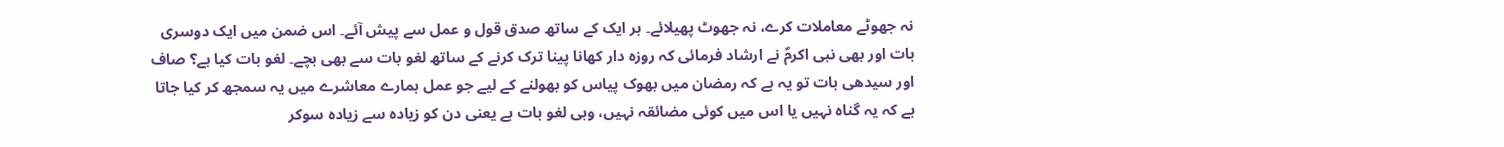نہ جھوٹے معاملات کرے، نہ جھوٹ پھیلائے۔ ہر ایک کے ساتھ صدق قول و عمل سے پیش آئے۔ اس ضمن میں ایک دوسری بات اور بھی نبی اکرمؐ نے ارشاد فرمائی کہ روزہ دار کھانا پینا ترک کرنے کے ساتھ لغو بات سے بھی بچے۔ لغو بات کیا ہے؟ صاف اور سیدھی بات تو یہ ہے کہ رمضان میں بھوک پیاس کو بھولنے کے لیے جو عمل ہمارے معاشرے میں یہ سمجھ کر کیا جاتا ہے کہ یہ گناہ نہیں یا اس میں کوئی مضائقہ نہیں، وہی لغو بات ہے یعنی دن کو زیادہ سے زیادہ سوکر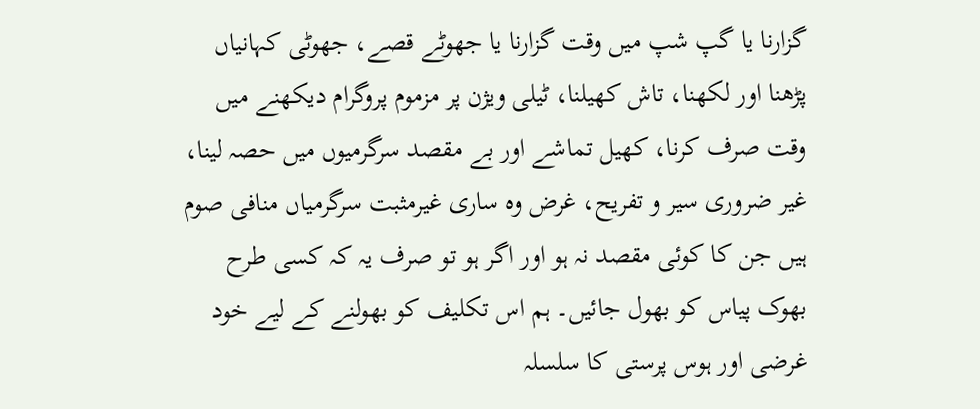گزارنا یا گپ شپ میں وقت گزارنا یا جھوٹے قصے، جھوٹی کہانیاں پڑھنا اور لکھنا، تاش کھیلنا، ٹیلی ویژن پر مزموم پروگرام دیکھنے میں وقت صرف کرنا، کھیل تماشے اور بے مقصد سرگرمیوں میں حصہ لینا، غیر ضروری سیر و تفریح، غرض وہ ساری غیرمثبت سرگرمیاں منافی صوم ہیں جن کا کوئی مقصد نہ ہو اور اگر ہو تو صرف یہ کہ کسی طرح بھوک پیاس کو بھول جائیں۔ ہم اس تکلیف کو بھولنے کے لیے خود غرضی اور ہوس پرستی کا سلسلہ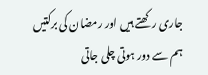جاری رکھتے ہیں اور رمضان کی برکتیں ہم سے دور ہوتی چلی جاتی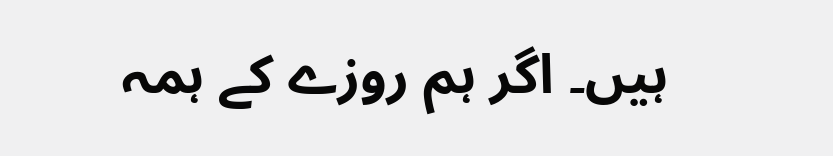ہیں۔ اگر ہم روزے کے ہمہ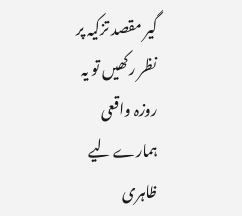گیر مقصد تزکیہ پر نظر رکھیں تو یہ روزہ واقعی ہمارے لیے ظاہری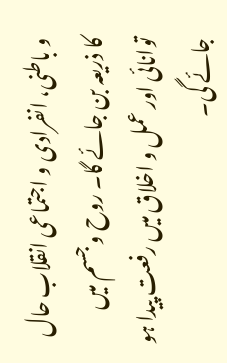و باطنی، انفرادی و اجتماعی انقلاب حال کا ذریعہ بن جائے گا۔ روح و جسم میں توانائی اور عمل و اخلاق میں رفعت پیدا ہو جائے گی۔